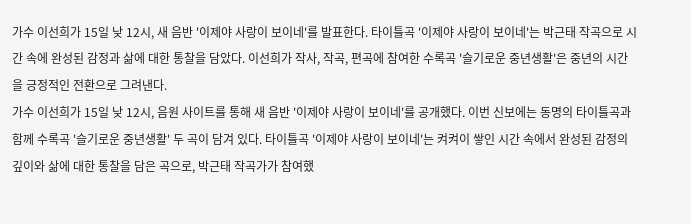가수 이선희가 15일 낮 12시, 새 음반 '이제야 사랑이 보이네'를 발표한다. 타이틀곡 '이제야 사랑이 보이네'는 박근태 작곡으로 시간 속에 완성된 감정과 삶에 대한 통찰을 담았다. 이선희가 작사, 작곡, 편곡에 참여한 수록곡 '슬기로운 중년생활'은 중년의 시간을 긍정적인 전환으로 그려낸다.
가수 이선희가 15일 낮 12시, 음원 사이트를 통해 새 음반 '이제야 사랑이 보이네'를 공개했다. 이번 신보에는 동명의 타이틀곡과 함께 수록곡 '슬기로운 중년생활' 두 곡이 담겨 있다. 타이틀곡 '이제야 사랑이 보이네'는 켜켜이 쌓인 시간 속에서 완성된 감정의 깊이와 삶에 대한 통찰을 담은 곡으로, 박근태 작곡가가 참여했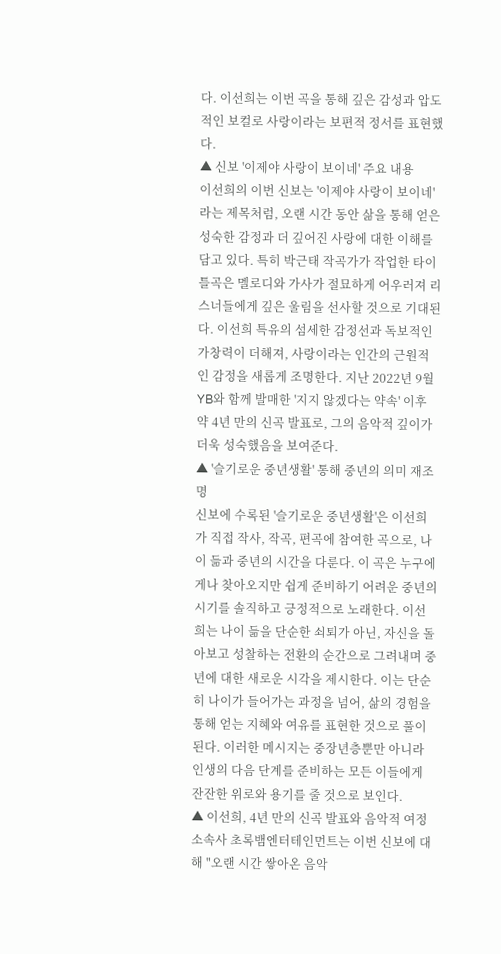다. 이선희는 이번 곡을 통해 깊은 감성과 압도적인 보컬로 사랑이라는 보편적 정서를 표현했다.
▲ 신보 '이제야 사랑이 보이네' 주요 내용
이선희의 이번 신보는 '이제야 사랑이 보이네'라는 제목처럼, 오랜 시간 동안 삶을 통해 얻은 성숙한 감정과 더 깊어진 사랑에 대한 이해를 담고 있다. 특히 박근태 작곡가가 작업한 타이틀곡은 멜로디와 가사가 절묘하게 어우러져 리스너들에게 깊은 울림을 선사할 것으로 기대된다. 이선희 특유의 섬세한 감정선과 독보적인 가창력이 더해져, 사랑이라는 인간의 근원적인 감정을 새롭게 조명한다. 지난 2022년 9월 YB와 함께 발매한 '지지 않겠다는 약속' 이후 약 4년 만의 신곡 발표로, 그의 음악적 깊이가 더욱 성숙했음을 보여준다.
▲ '슬기로운 중년생활' 통해 중년의 의미 재조명
신보에 수록된 '슬기로운 중년생활'은 이선희가 직접 작사, 작곡, 편곡에 참여한 곡으로, 나이 듦과 중년의 시간을 다룬다. 이 곡은 누구에게나 찾아오지만 쉽게 준비하기 어려운 중년의 시기를 솔직하고 긍정적으로 노래한다. 이선희는 나이 듦을 단순한 쇠퇴가 아닌, 자신을 돌아보고 성찰하는 전환의 순간으로 그려내며 중년에 대한 새로운 시각을 제시한다. 이는 단순히 나이가 들어가는 과정을 넘어, 삶의 경험을 통해 얻는 지혜와 여유를 표현한 것으로 풀이된다. 이러한 메시지는 중장년층뿐만 아니라 인생의 다음 단계를 준비하는 모든 이들에게 잔잔한 위로와 용기를 줄 것으로 보인다.
▲ 이선희, 4년 만의 신곡 발표와 음악적 여정
소속사 초록뱀엔터테인먼트는 이번 신보에 대해 "오랜 시간 쌓아온 음악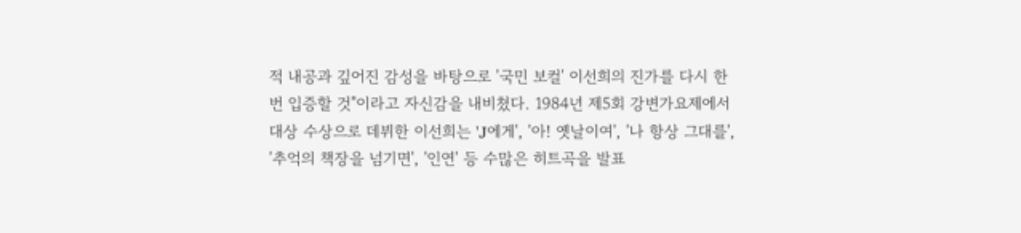적 내공과 깊어진 감성을 바탕으로 '국민 보컬' 이선희의 진가를 다시 한번 입증할 것"이라고 자신감을 내비쳤다. 1984년 제5회 강변가요제에서 대상 수상으로 데뷔한 이선희는 'J에게', '아! 옛날이여', '나 항상 그대를', '추억의 책장을 넘기면', '인연' 등 수많은 히트곡을 발표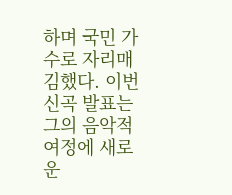하며 국민 가수로 자리매김했다. 이번 신곡 발표는 그의 음악적 여정에 새로운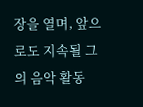장을 열며, 앞으로도 지속될 그의 음악 활동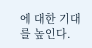에 대한 기대를 높인다.